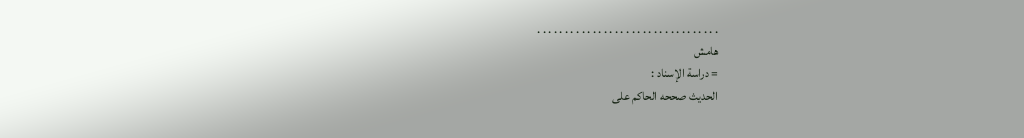. . . . . . . . . . . . . . . . . . . . . . . . . . . . . . . . .
هامش
= دراسة الإسناد :
الحديث صححه الحاكم على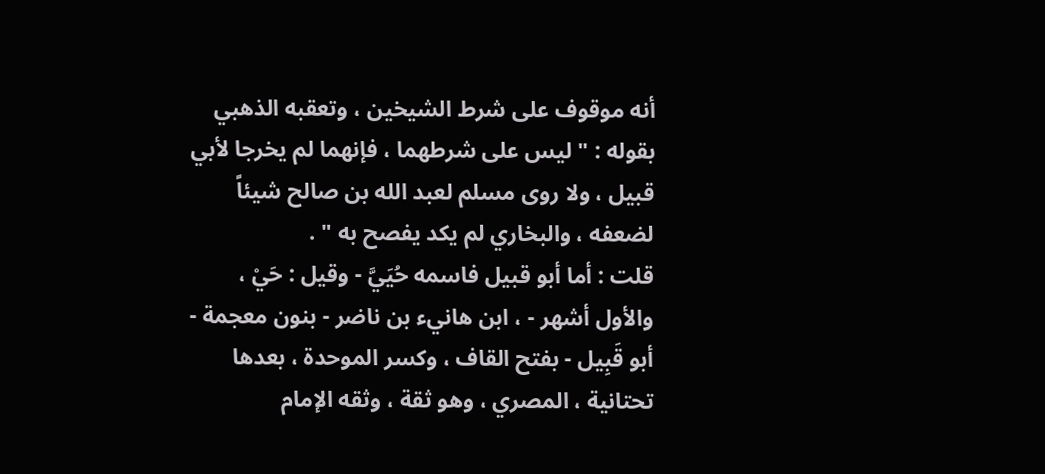أنه موقوف على شرط الشيخين ، وتعقبه الذهبي بقوله : " ليس على شرطهما ، فإنهما لم يخرجا لأبي قبيل ، ولا روى مسلم لعبد الله بن صالح شيئاً لضعفه ، والبخاري لم يكد يفصح به " .
قلت : أما أبو قبيل فاسمه حُيَيَّ - وقيل : حَيْ ، والأول أشهر - ، ابن هانيء بن ناضر - بنون معجمة - أبو قَبِيل - بفتح القاف ، وكسر الموحدة ، بعدها تحتانية ، المصري ، وهو ثقة ، وثقه الإمام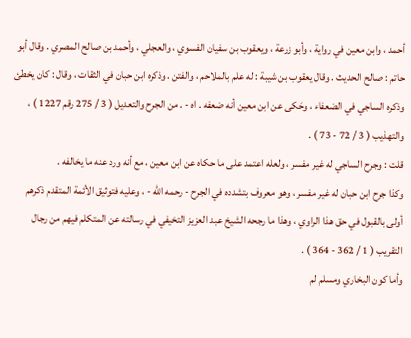أحمد ، وابن معين في رواية ، وأبو زرعة ، ويعقوب بن سفيان الفسوي ، والعجلي ، وأحمد بن صالح المصري . وقال أبو حاتم : صالح الحديث . وقال يعقوب بن شيبة : له علم بالملاحم ، والفتن . وذكره ابن حبان في الثقات ، وقال : كان يخطئ وذكره الساجي في الضعفاء ، وحَكى عن ابن معين أنه ضعفه . اه - . من الجرح والتعديل ( 3 / 275 رقم 1227 ) ، والتهذيب ( 3 / 72 - 73 ) .
قلت : وجرح الساجي له غير مفسر ، ولعله اعتمد على ما حكاه عن ابن معين ، مع أنه ورد عنه ما يخالفه .
وكذا جرح ابن حبان له غير مفسر ، وهو معروف بتشدده في الجرح - رحمه الله - ، وعليه فتوثيق الأئمة المتقدم ذكرهم أولى بالقبول في حق هذا الراوي ، وهذا ما رجحه الشيخ عبد العزيز التخيفي في رسالته عن المتكلم فيهم من رجال التقريب ( 1 / 362 - 364 ) .
وأما كون البخاري ومسلم لم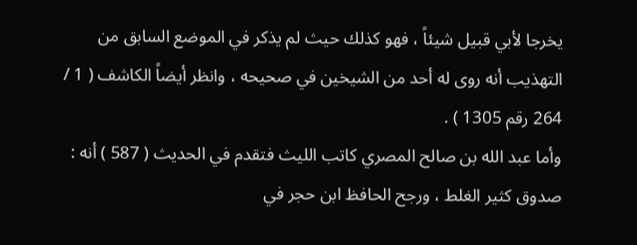يخرجا لأبي قبيل شيئاً ، فهو كذلك حيث لم يذكر في الموضع السابق من التهذيب أنه روى له أحد من الشيخين في صحيحه ، وانظر أيضاً الكاشف ( 1 / 264 رقم 1305 ) .
وأما عبد الله بن صالح المصري كاتب الليث فتقدم في الحديث ( 587 ) أنه : صدوق كثير الغلط ، ورجح الحافظ ابن حجر في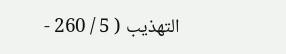التهذيب ( 5 / 260 -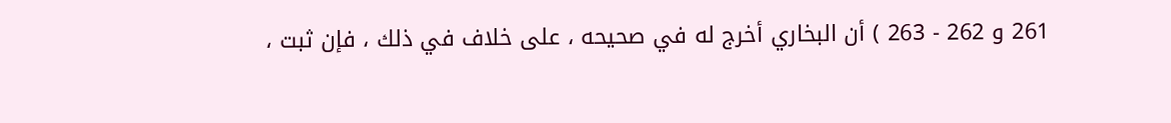261 و 262 - 263 ) أن البخاري أخرج له في صحيحه ، على خلاف في ذلك ، فإن ثبت ،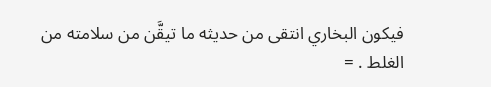فيكون البخاري انتقى من حديثه ما تيقَّن من سلامته من الغلط . =